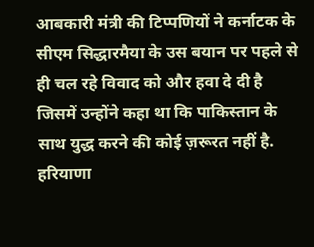आबकारी मंत्री की टिप्पणियों ने कर्नाटक के सीएम सिद्धारमैया के उस बयान पर पहले से ही चल रहे विवाद को और हवा दे दी है जिसमें उन्होंने कहा था कि पाकिस्तान के साथ युद्ध करने की कोई ज़रूरत नहीं है.
हरियाणा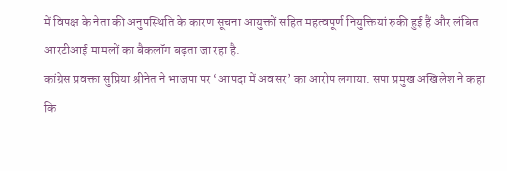में विपक्ष के नेता की अनुपस्थिति के कारण सूचना आयुक्तों सहित महत्वपूर्ण नियुक्तियां रुकी हुई हैं और लंबित आरटीआई मामलों का बैकलॉग बढ़ता जा रहा है.
कांग्रेस प्रवक्ता सुप्रिया श्रीनेत ने भाजपा पर ‘आपदा में अवसर’ का आरोप लगाया. सपा प्रमुख अखिलेश ने कहा कि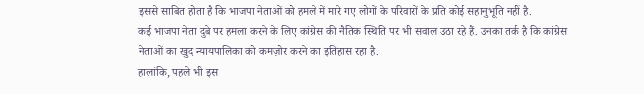इससे साबित होता है कि भाजपा नेताओं को हमले में मारे गए लोगों के परिवारों के प्रति कोई सहानुभूति नहीं है.
कई भाजपा नेता दुबे पर हमला करने के लिए कांग्रेस की नैतिक स्थिति पर भी सवाल उठा रहे हैं. उनका तर्क है कि कांग्रेस नेताओं का खुद न्यायपालिका को कमज़ोर करने का इतिहास रहा है.
हालांकि, पहले भी इस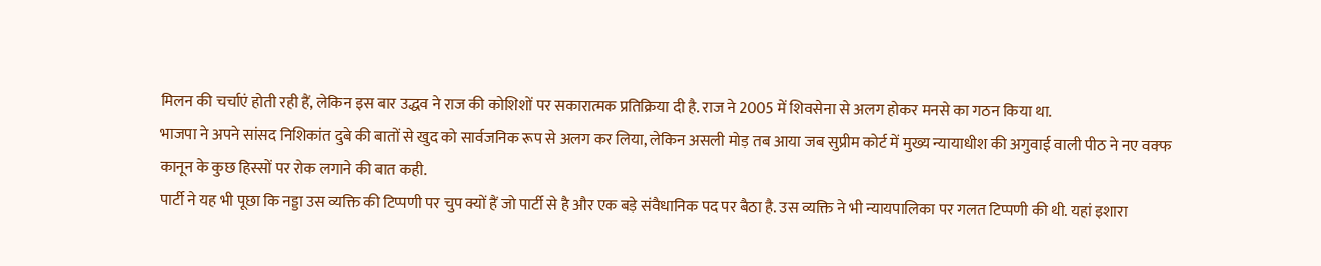मिलन की चर्चाएं होती रही हैं, लेकिन इस बार उद्धव ने राज की कोशिशों पर सकारात्मक प्रतिक्रिया दी है. राज ने 2005 में शिवसेना से अलग होकर मनसे का गठन किया था.
भाजपा ने अपने सांसद निशिकांत दुबे की बातों से खुद को सार्वजनिक रूप से अलग कर लिया, लेकिन असली मोड़ तब आया जब सुप्रीम कोर्ट में मुख्य न्यायाधीश की अगुवाई वाली पीठ ने नए वक्फ कानून के कुछ हिस्सों पर रोक लगाने की बात कही.
पार्टी ने यह भी पूछा कि नड्डा उस व्यक्ति की टिप्पणी पर चुप क्यों हैं जो पार्टी से है और एक बड़े संवैधानिक पद पर बैठा है. उस व्यक्ति ने भी न्यायपालिका पर गलत टिप्पणी की थी. यहां इशारा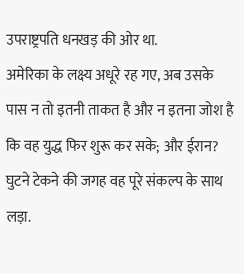उपराष्ट्रपति धनखड़ की ओर था.
अमेरिका के लक्ष्य अधूरे रह गए, अब उसके पास न तो इतनी ताकत है और न इतना जोश है कि वह युद्ध फिर शुरू कर सके; और ईरान? घुटने टेकने की जगह वह पूरे संकल्प के साथ लड़ा.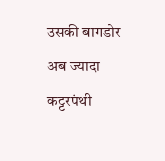उसकी बागडोर अब ज्यादा कट्टरपंथी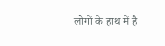लोगों के हाथ में है